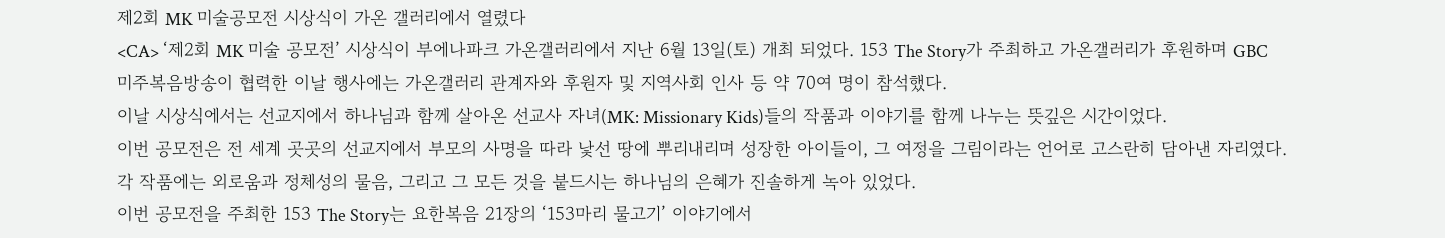제2회 MK 미술공모전 시상식이 가온 갤러리에서 열렸다
<CA> ‘제2회 MK 미술 공모전’ 시상식이 부에나파크 가온갤러리에서 지난 6월 13일(토) 개최 되었다. 153 The Story가 주최하고 가온갤러리가 후원하며 GBC 미주복음방송이 협력한 이날 행사에는 가온갤러리 관계자와 후원자 및 지역사회 인사 등 약 70여 명이 참석했다.
이날 시상식에서는 선교지에서 하나님과 함께 살아온 선교사 자녀(MK: Missionary Kids)들의 작품과 이야기를 함께 나누는 뜻깊은 시간이었다.
이번 공모전은 전 세계 곳곳의 선교지에서 부모의 사명을 따라 낯선 땅에 뿌리내리며 성장한 아이들이, 그 여정을 그림이라는 언어로 고스란히 담아낸 자리였다. 각 작품에는 외로움과 정체성의 물음, 그리고 그 모든 것을 붙드시는 하나님의 은혜가 진솔하게 녹아 있었다.
이번 공모전을 주최한 153 The Story는 요한복음 21장의 ‘153마리 물고기’ 이야기에서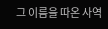그 이름을 따온 사역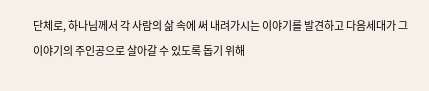단체로, 하나님께서 각 사람의 삶 속에 써 내려가시는 이야기를 발견하고 다음세대가 그 이야기의 주인공으로 살아갈 수 있도록 돕기 위해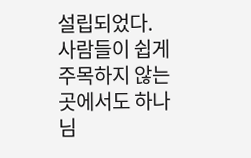설립되었다. 사람들이 쉽게 주목하지 않는 곳에서도 하나님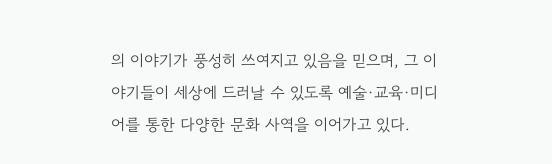의 이야기가 풍성히 쓰여지고 있음을 믿으며, 그 이야기들이 세상에 드러날 수 있도록 예술·교육·미디어를 통한 다양한 문화 사역을 이어가고 있다.